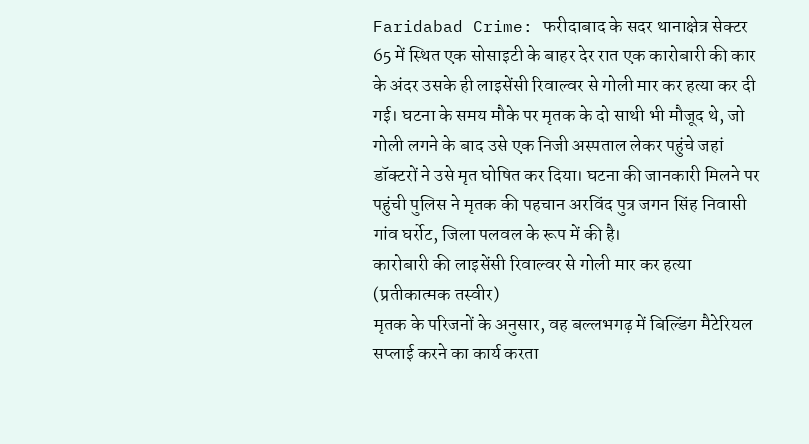Faridabad Crime: फरीदाबाद के सदर थानाक्षेत्र सेक्टर 65 में स्थित एक सोसाइटी के बाहर देर रात एक कारोबारी की कार के अंदर उसके ही लाइसेंसी रिवाल्वर से गोली मार कर हत्या कर दी गई। घटना के समय मौके पर मृतक के दो साथी भी मौजूद थे, जो गोली लगने के बाद उसे एक निजी अस्पताल लेकर पहुंचे जहां डॉक्टरों ने उसे मृत घोषित कर दिया। घटना की जानकारी मिलने पर पहुंची पुलिस ने मृतक की पहचान अरविंद पुत्र जगन सिंह निवासी गांव घर्रोट, जिला पलवल के रूप में की है।
कारोबारी की लाइसेंसी रिवाल्वर से गोली मार कर हत्या (प्रतीकात्मक तस्वीर)
मृतक के परिजनों के अनुसार, वह बल्लभगढ़ में बिल्डिंग मैटेरियल सप्लाई करने का कार्य करता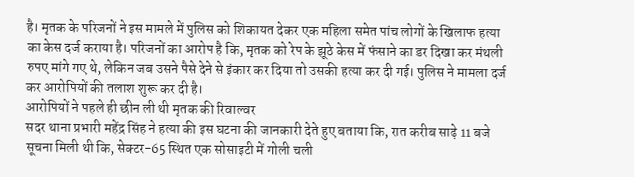है। मृतक के परिजनों ने इस मामले में पुलिस को शिकायत देकर एक महिला समेत पांच लोगों के खिलाफ हत्या का केस दर्ज कराया है। परिजनों का आरोप है कि, मृतक को रेप के झूठे केस में फंसाने का डर दिखा कर मंथली रुपए मांगे गए थे, लेकिन जब उसने पैसे देने से इंकार कर दिया तो उसकी हत्या कर दी गई। पुलिस ने मामला दर्ज कर आरोपियों की तलाश शुरू कर दी है।
आरोपियों ने पहले ही छीन ली थी मृतक की रिवाल्वर
सदर थाना प्रभारी महेंद्र सिंह ने हत्या की इस घटना की जानकारी देते हुए बताया कि, रात करीब साढ़े 11 बजे सूचना मिली थी कि, सेक्टर-65 स्थित एक सोसाइटी में गोली चली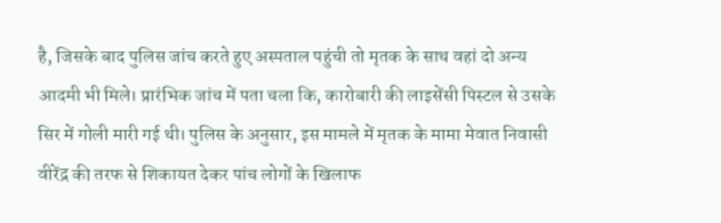है, जिसके बाद पुलिस जांच करते हुए अस्पताल पहुंची तो मृतक के साथ वहां दो अन्य आदमी भी मिले। प्रारंभिक जांच में पता चला कि, कारोबारी की लाइसेंसी पिस्टल से उसके सिर में गोली मारी गई थी। पुलिस के अनुसार, इस मामले में मृतक के मामा मेवात निवासी वीरेंद्र की तरफ से शिकायत देकर पांच लोगों के खिलाफ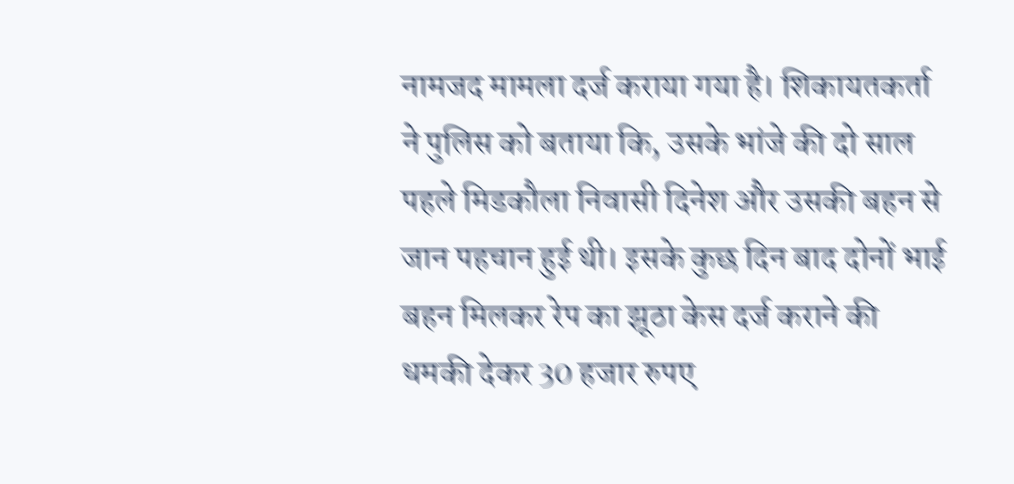नामजद मामला दर्ज कराया गया है। शिकायतकर्ता ने पुलिस को बताया कि, उसके भांजे की दो साल पहले मिडकौला निवासी दिनेश और उसकी बहन से जान पहचान हुई थी। इसके कुछ दिन बाद दोनों भाई बहन मिलकर रेप का झूठा केस दर्ज कराने की धमकी देकर 30 हजार रुपए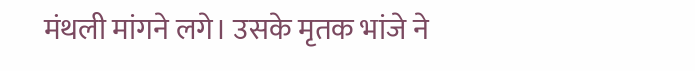मंथली मांगने लगे। उसके मृतक भांजे ने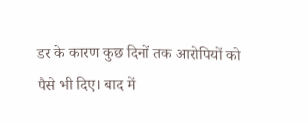डर के कारण कुछ दिनों तक आरोपियों को पैसे भी दिए। बाद में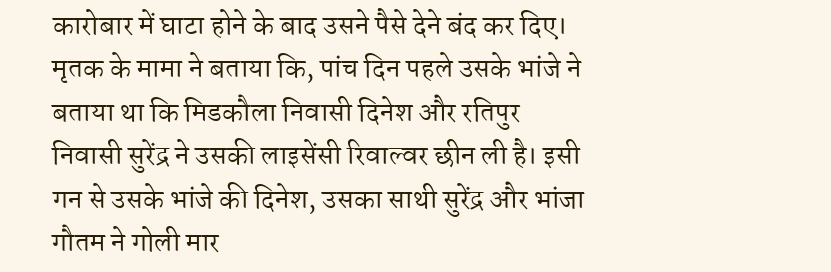कारोबार में घाटा होने के बाद उसने पैसे देने बंद कर दिए। मृतक के मामा ने बताया कि, पांच दिन पहले उसके भांजे ने बताया था कि मिडकौला निवासी दिनेश और रतिपुर निवासी सुरेंद्र ने उसकी लाइसेंसी रिवाल्वर छीन ली है। इसी गन से उसके भांजे की दिनेश, उसका साथी सुरेंद्र और भांजा गौतम ने गोली मार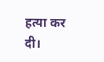हत्या कर दी।